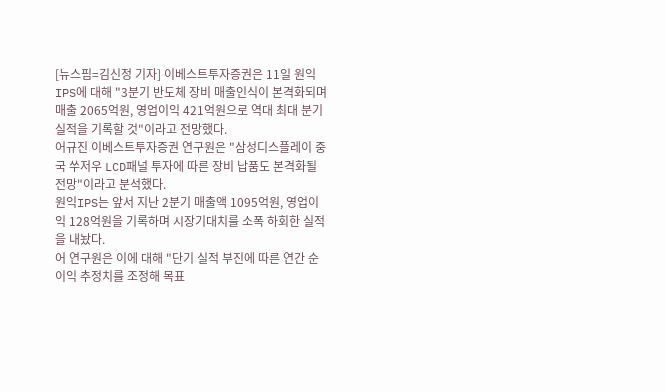[뉴스핌=김신정 기자] 이베스트투자증권은 11일 원익IPS에 대해 "3분기 반도체 장비 매출인식이 본격화되며 매출 2065억원, 영업이익 421억원으로 역대 최대 분기실적을 기록할 것"이라고 전망했다.
어규진 이베스트투자증권 연구원은 "삼성디스플레이 중국 쑤저우 LCD패널 투자에 따른 장비 납품도 본격화될 전망"이라고 분석했다.
원익IPS는 앞서 지난 2분기 매출액 1095억원, 영업이익 128억원을 기록하며 시장기대치를 소폭 하회한 실적을 내놨다.
어 연구원은 이에 대해 "단기 실적 부진에 따른 연간 순이익 추정치를 조정해 목표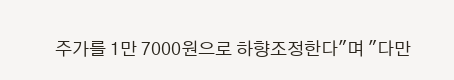주가를 1만 7000원으로 하향조정한다"며 "다만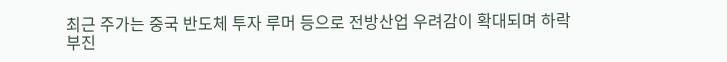최근 주가는 중국 반도체 투자 루머 등으로 전방산업 우려감이 확대되며 하락 부진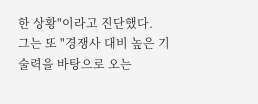한 상황"이라고 진단했다.
그는 또 "경쟁사 대비 높은 기술력을 바탕으로 오는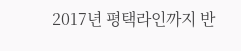2017년 평택라인까지 반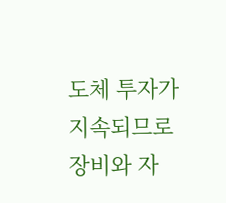도체 투자가 지속되므로 장비와 자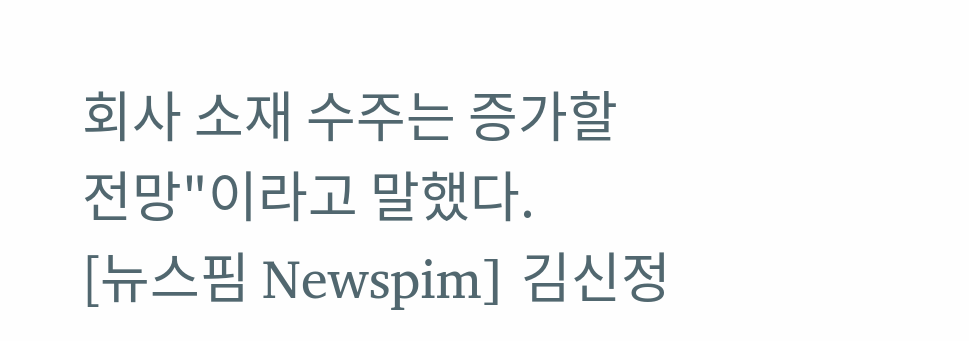회사 소재 수주는 증가할 전망"이라고 말했다.
[뉴스핌 Newspim] 김신정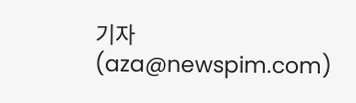기자(aza@newspim.com)